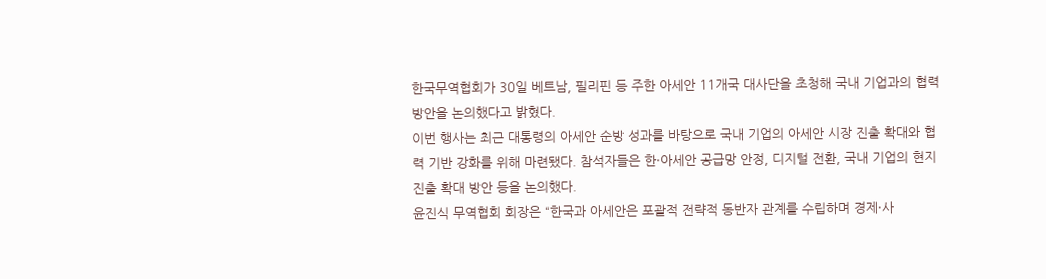한국무역협회가 30일 베트남, 필리핀 등 주한 아세안 11개국 대사단을 초청해 국내 기업과의 협력 방안을 논의했다고 밝혔다.
이번 행사는 최근 대통령의 아세안 순방 성과를 바탕으로 국내 기업의 아세안 시장 진출 확대와 협력 기반 강화를 위해 마련됐다. 참석자들은 한·아세안 공급망 안정, 디지털 전환, 국내 기업의 현지 진출 확대 방안 등을 논의했다.
윤진식 무역협회 회장은 “한국과 아세안은 포괄적 전략적 동반자 관계를 수립하며 경제·사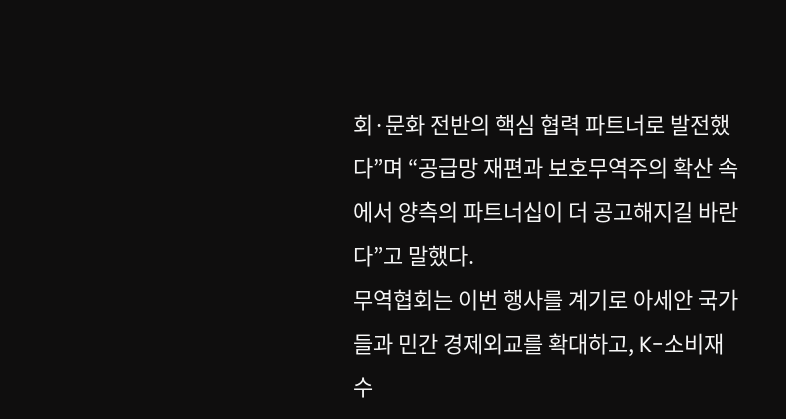회·문화 전반의 핵심 협력 파트너로 발전했다”며 “공급망 재편과 보호무역주의 확산 속에서 양측의 파트너십이 더 공고해지길 바란다”고 말했다.
무역협회는 이번 행사를 계기로 아세안 국가들과 민간 경제외교를 확대하고, K-소비재 수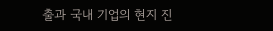출과 국내 기업의 현지 진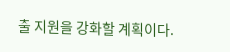출 지원을 강화할 계획이다.